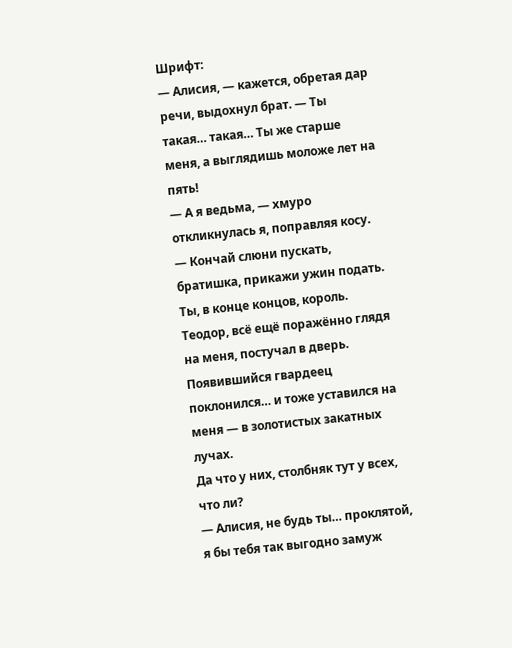Шрифт:
— Алисия, — кажется, обретая дар речи, выдохнул брат. — Ты такая… такая… Ты же старше меня, а выглядишь моложе лет на пять!
— А я ведьма, — хмуро откликнулась я, поправляя косу. — Кончай слюни пускать, братишка, прикажи ужин подать. Ты, в конце концов, король.
Теодор, всё ещё поражённо глядя на меня, постучал в дверь. Появившийся гвардеец поклонился… и тоже уставился на меня — в золотистых закатных лучах.
Да что у них, столбняк тут у всех, что ли?
— Алисия, не будь ты… проклятой, я бы тебя так выгодно замуж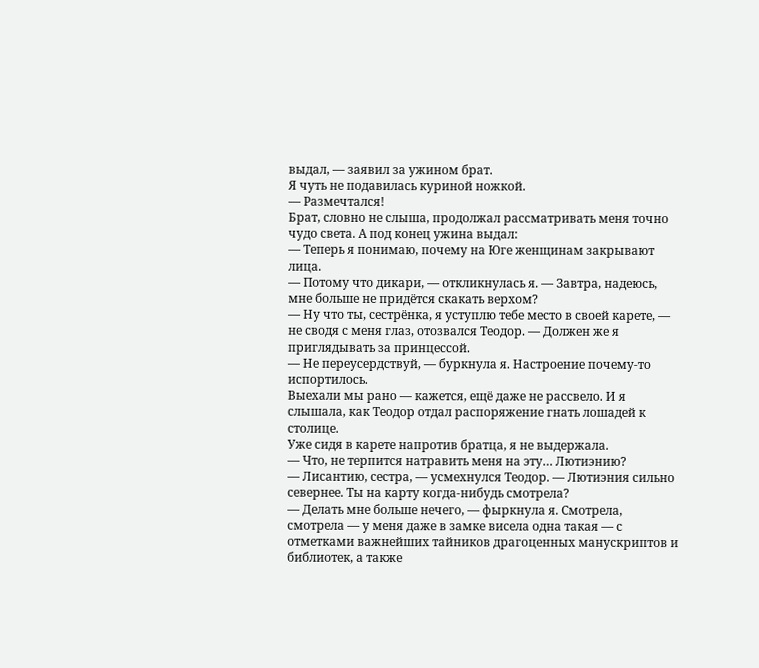выдал, — заявил за ужином брат.
Я чуть не подавилась куриной ножкой.
— Размечтался!
Брат, словно не слыша, продолжал рассматривать меня точно чудо света. А под конец ужина выдал:
— Теперь я понимаю, почему на Юге женщинам закрывают лица.
— Потому что дикари, — откликнулась я. — Завтра, надеюсь, мне больше не придётся скакать верхом?
— Ну что ты, сестрёнка, я уступлю тебе место в своей карете, — не сводя с меня глаз, отозвался Теодор. — Должен же я приглядывать за принцессой.
— Не переусердствуй, — буркнула я. Настроение почему-то испортилось.
Выехали мы рано — кажется, ещё даже не рассвело. И я слышала, как Теодор отдал распоряжение гнать лошадей к столице.
Уже сидя в карете напротив братца, я не выдержала.
— Что, не терпится натравить меня на эту… Лютиэнию?
— Лисантию, сестра, — усмехнулся Теодор. — Лютиэния сильно севернее. Ты на карту когда-нибудь смотрела?
— Делать мне больше нечего, — фыркнула я. Смотрела, смотрела — у меня даже в замке висела одна такая — с отметками важнейших тайников драгоценных манускриптов и библиотек, а также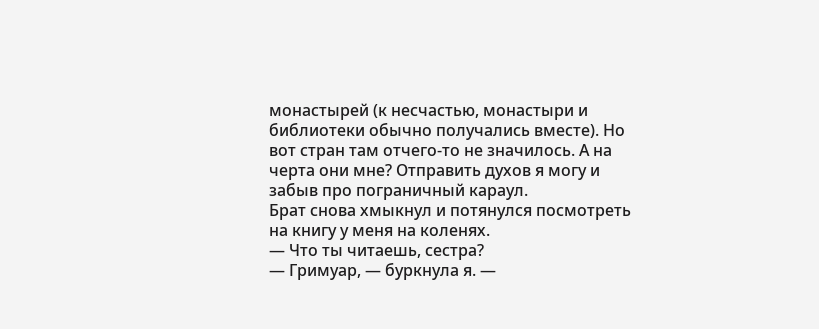монастырей (к несчастью, монастыри и библиотеки обычно получались вместе). Но вот стран там отчего-то не значилось. А на черта они мне? Отправить духов я могу и забыв про пограничный караул.
Брат снова хмыкнул и потянулся посмотреть на книгу у меня на коленях.
— Что ты читаешь, сестра?
— Гримуар, — буркнула я. —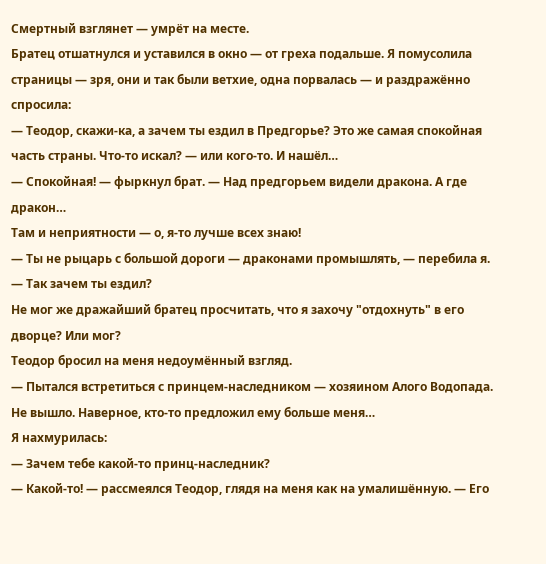Смертный взглянет — умрёт на месте.
Братец отшатнулся и уставился в окно — от греха подальше. Я помусолила страницы — зря, они и так были ветхие, одна порвалась — и раздражённо спросила:
— Теодор, скажи-ка, а зачем ты ездил в Предгорье? Это же самая спокойная часть страны. Что-то искал? — или кого-то. И нашёл…
— Спокойная! — фыркнул брат. — Над предгорьем видели дракона. А где дракон…
Там и неприятности — о, я-то лучше всех знаю!
— Ты не рыцарь с большой дороги — драконами промышлять, — перебила я. — Так зачем ты ездил?
Не мог же дражайший братец просчитать, что я захочу "отдохнуть" в его дворце? Или мог?
Теодор бросил на меня недоумённый взгляд.
— Пытался встретиться с принцем-наследником — хозяином Алого Водопада. Не вышло. Наверное, кто-то предложил ему больше меня…
Я нахмурилась:
— Зачем тебе какой-то принц-наследник?
— Какой-то! — рассмеялся Теодор, глядя на меня как на умалишённую. — Его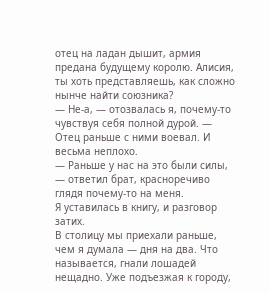отец на ладан дышит, армия предана будущему королю. Алисия, ты хоть представляешь, как сложно нынче найти союзника?
— Не-а, — отозвалась я, почему-то чувствуя себя полной дурой. — Отец раньше с ними воевал. И весьма неплохо.
— Раньше у нас на это были силы, — ответил брат, красноречиво глядя почему-то на меня.
Я уставилась в книгу, и разговор затих.
В столицу мы приехали раньше, чем я думала — дня на два. Что называется, гнали лошадей нещадно. Уже подъезжая к городу,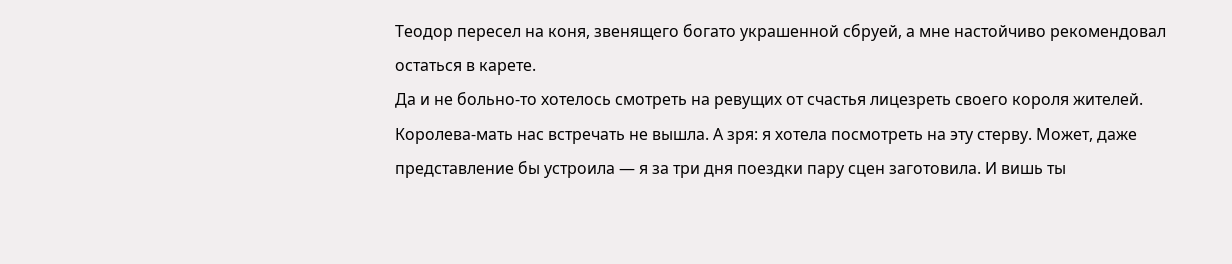Теодор пересел на коня, звенящего богато украшенной сбруей, а мне настойчиво рекомендовал остаться в карете.
Да и не больно-то хотелось смотреть на ревущих от счастья лицезреть своего короля жителей.
Королева-мать нас встречать не вышла. А зря: я хотела посмотреть на эту стерву. Может, даже представление бы устроила — я за три дня поездки пару сцен заготовила. И вишь ты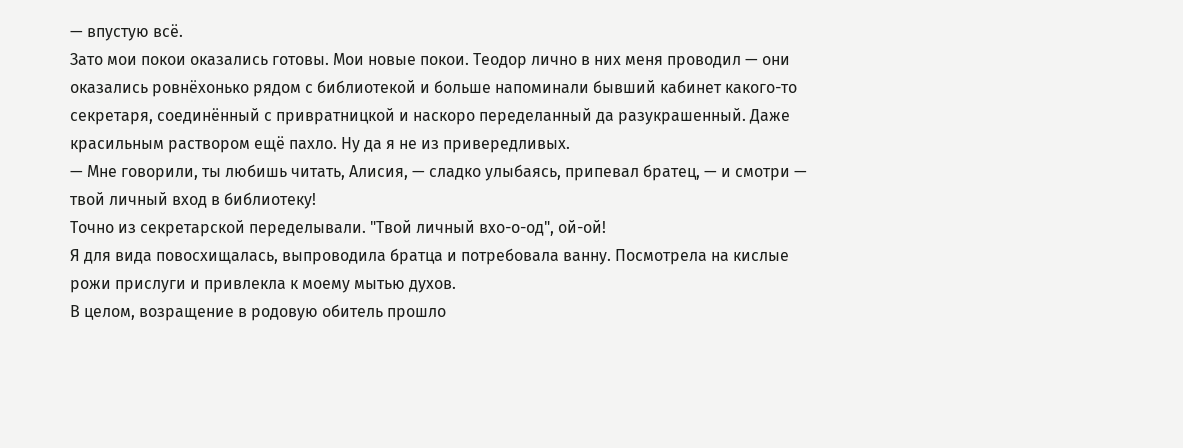— впустую всё.
Зато мои покои оказались готовы. Мои новые покои. Теодор лично в них меня проводил — они оказались ровнёхонько рядом с библиотекой и больше напоминали бывший кабинет какого-то секретаря, соединённый с привратницкой и наскоро переделанный да разукрашенный. Даже красильным раствором ещё пахло. Ну да я не из привередливых.
— Мне говорили, ты любишь читать, Алисия, — сладко улыбаясь, припевал братец, — и смотри — твой личный вход в библиотеку!
Точно из секретарской переделывали. "Твой личный вхо-о-од", ой-ой!
Я для вида повосхищалась, выпроводила братца и потребовала ванну. Посмотрела на кислые рожи прислуги и привлекла к моему мытью духов.
В целом, возращение в родовую обитель прошло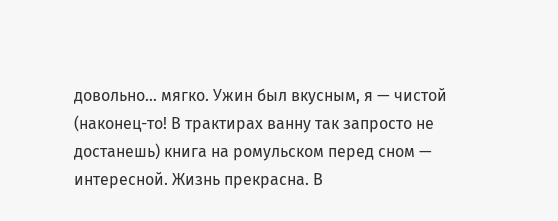довольно… мягко. Ужин был вкусным, я — чистой (наконец-то! В трактирах ванну так запросто не достанешь) книга на ромульском перед сном — интересной. Жизнь прекрасна. В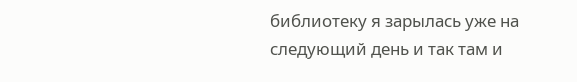библиотеку я зарылась уже на следующий день и так там и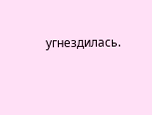угнездилась.